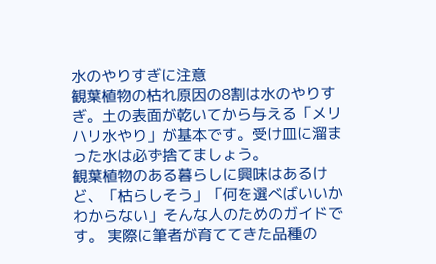水のやりすぎに注意
観葉植物の枯れ原因の8割は水のやりすぎ。土の表面が乾いてから与える「メリハリ水やり」が基本です。受け皿に溜まった水は必ず捨てましょう。
観葉植物のある暮らしに興味はあるけど、「枯らしそう」「何を選べばいいかわからない」そんな人のためのガイドです。 実際に筆者が育ててきた品種の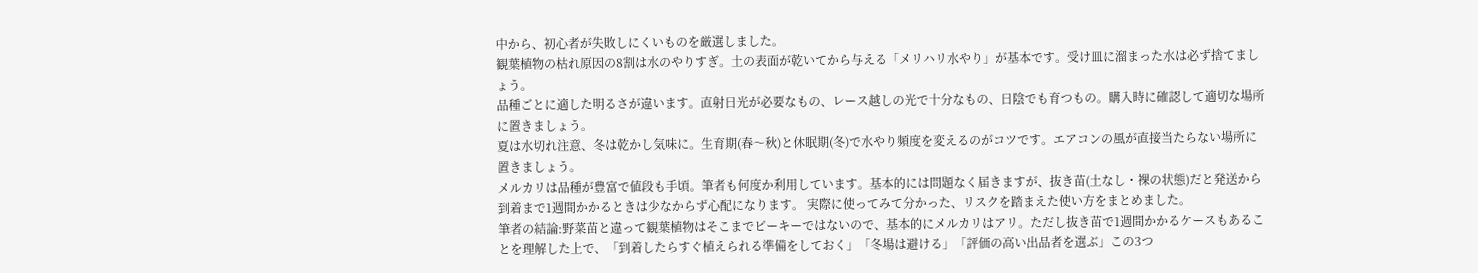中から、初心者が失敗しにくいものを厳選しました。
観葉植物の枯れ原因の8割は水のやりすぎ。土の表面が乾いてから与える「メリハリ水やり」が基本です。受け皿に溜まった水は必ず捨てましょう。
品種ごとに適した明るさが違います。直射日光が必要なもの、レース越しの光で十分なもの、日陰でも育つもの。購入時に確認して適切な場所に置きましょう。
夏は水切れ注意、冬は乾かし気味に。生育期(春〜秋)と休眠期(冬)で水やり頻度を変えるのがコツです。エアコンの風が直接当たらない場所に置きましょう。
メルカリは品種が豊富で値段も手頃。筆者も何度か利用しています。基本的には問題なく届きますが、抜き苗(土なし・裸の状態)だと発送から到着まで1週間かかるときは少なからず心配になります。 実際に使ってみて分かった、リスクを踏まえた使い方をまとめました。
筆者の結論:野菜苗と違って観葉植物はそこまでピーキーではないので、基本的にメルカリはアリ。ただし抜き苗で1週間かかるケースもあることを理解した上で、「到着したらすぐ植えられる準備をしておく」「冬場は避ける」「評価の高い出品者を選ぶ」この3つ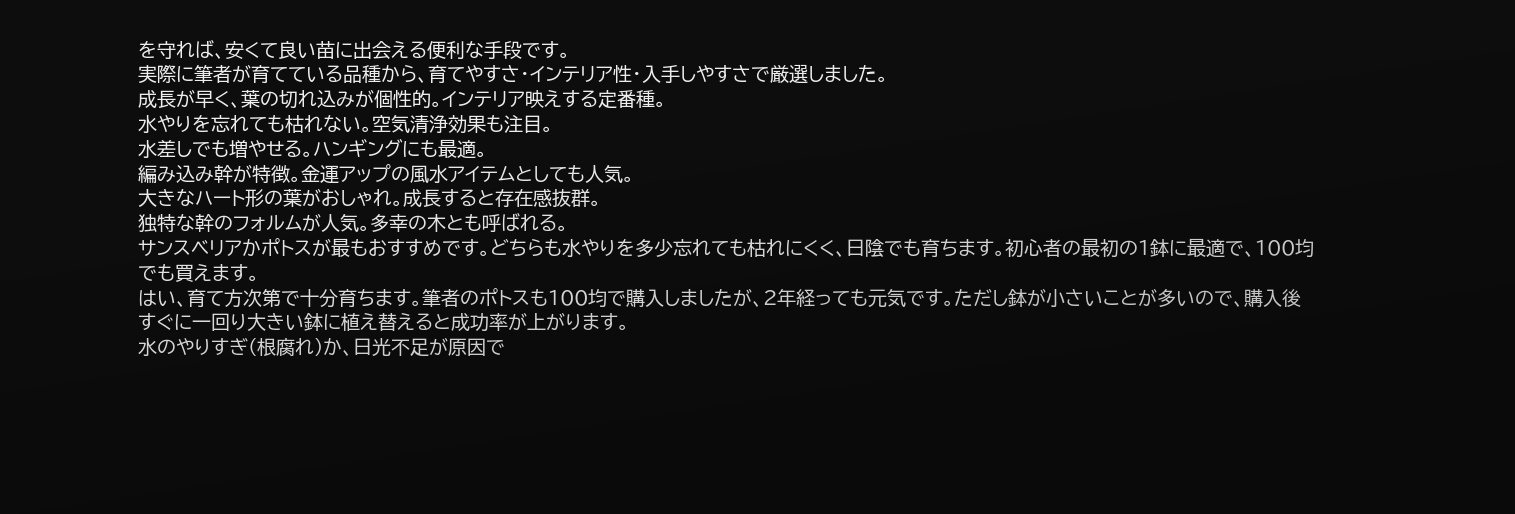を守れば、安くて良い苗に出会える便利な手段です。
実際に筆者が育てている品種から、育てやすさ・インテリア性・入手しやすさで厳選しました。
成長が早く、葉の切れ込みが個性的。インテリア映えする定番種。
水やりを忘れても枯れない。空気清浄効果も注目。
水差しでも増やせる。ハンギングにも最適。
編み込み幹が特徴。金運アップの風水アイテムとしても人気。
大きなハート形の葉がおしゃれ。成長すると存在感抜群。
独特な幹のフォルムが人気。多幸の木とも呼ばれる。
サンスベリアかポトスが最もおすすめです。どちらも水やりを多少忘れても枯れにくく、日陰でも育ちます。初心者の最初の1鉢に最適で、100均でも買えます。
はい、育て方次第で十分育ちます。筆者のポトスも100均で購入しましたが、2年経っても元気です。ただし鉢が小さいことが多いので、購入後すぐに一回り大きい鉢に植え替えると成功率が上がります。
水のやりすぎ(根腐れ)か、日光不足が原因で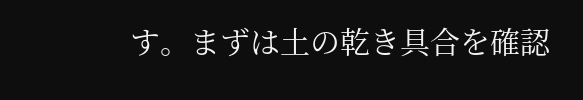す。まずは土の乾き具合を確認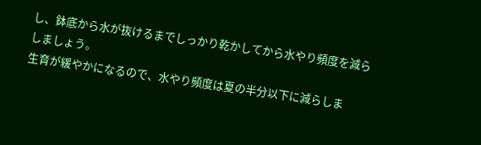し、鉢底から水が抜けるまでしっかり乾かしてから水やり頻度を減らしましょう。
生育が緩やかになるので、水やり頻度は夏の半分以下に減らしま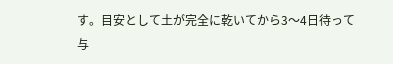す。目安として土が完全に乾いてから3〜4日待って与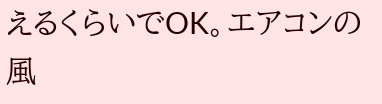えるくらいでOK。エアコンの風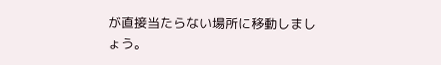が直接当たらない場所に移動しましょう。